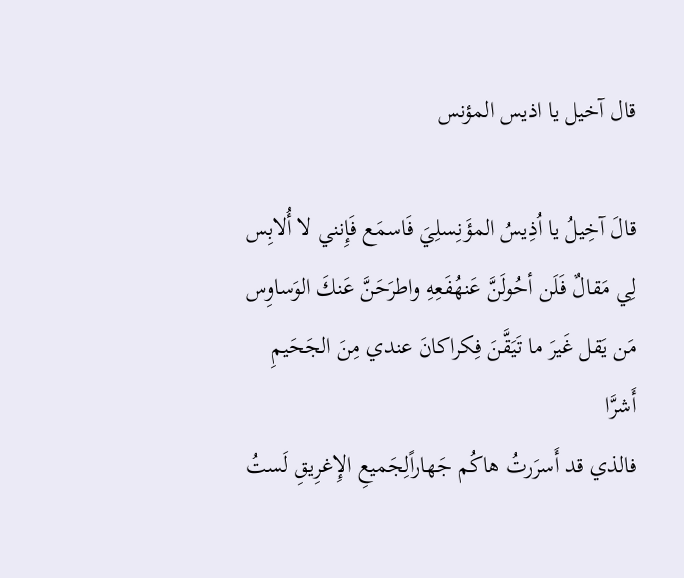قال آخيل يا اذيس المؤنس

قالَ آخِيلُ يا اُذِيسُ المؤَنِسلِيَ فَاسمَع فَإِنني لا أُلابِس
لِي مَقالٌ فَلَن أحُولَنَّ عَنهُفَعِهِ واطرَحَنَّ عَنكَ الوَساوِس
مَن يَقل غَيرَ ما تَيَقَّنَ فِكراكانَ عندي مِنَ الجَحَيمِ أَشرَّا
فالذي قد أَسرَرتُ هاكُم جَهاراًلِجَميعِ الإِغرِيقِ لَستُ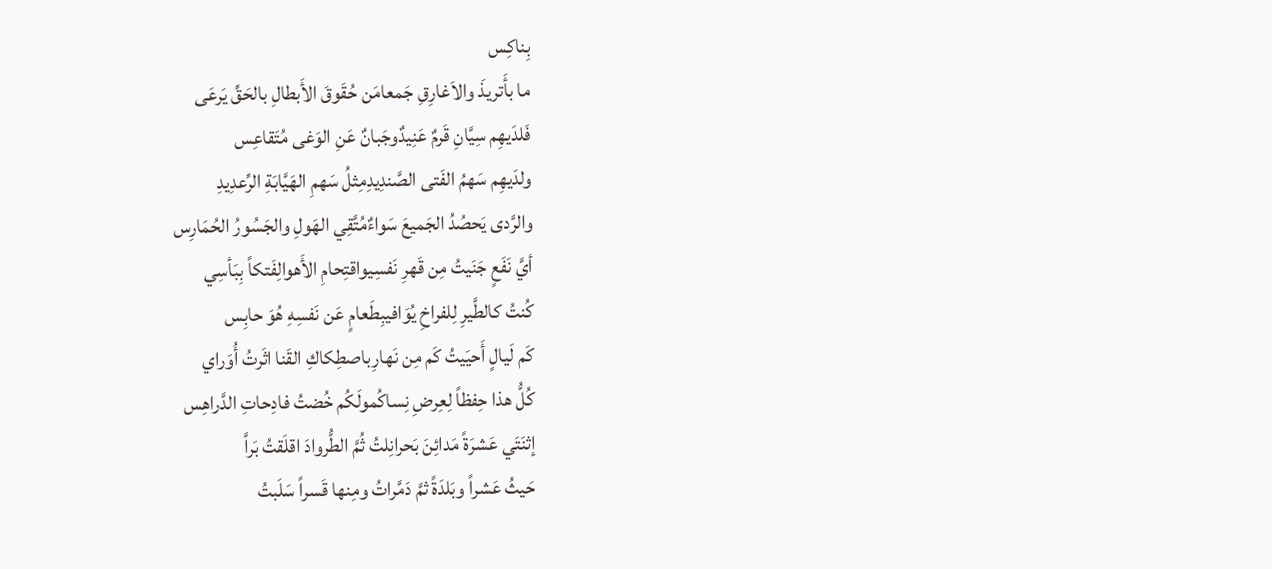بِناكِس
ما بأَتريذَ والاَغارِقِ جَمعامَن حُقَوقَ الأَبطالِ بالحَقِّ يَرعَى
فَلدَيهِم سِيَّانِ قَرمٌ عَنِيدٌوجَبانٌ عَنِ الوَغى مُتَقاعِس
ولدَيهِم سَهمُ الفَتى الصَّندِيدِمِثلُ سَهمِ الهَيَّابَةِ الرِّعدِيدِ
والرَّدى يَحصُدُ الجَميعَ سَواءٌمُتَّقِي الهَولِ والجَسُورُ الحُمَارِس
أيَّ نَفَعٍ جَنَيتُ مِن قَهرِ نَفسِيواقتِحامِ الأَهوالِفَتكاً بِبَأسِي
كُنتُ كالطَّيرِ لِلفراخِ يُوَافيبِطَعامٍ عَن نَفسِهِ هُوَ حابِس
كَم لَيالٍ أَحيَيتُ كَم مِن نَهارِباصطِكاكِ القَنا اثَرتُ أُوَراي
كُلُّ هذا حِفظاً لِعِرضِ نِساكُمولَكُم خُضتُ فادِحاتِ الدَّراهِس
إثنَتَي عَشرَةً مَدائِنَ بَحرانِلتُ ثُمَّ الطُّروادَ اقلَقتُ بَراَّ
حَيثُ عَشراً وبَلدَةً ثمَّ دَمَّراتُ ومِنها قَسراً سَلَبتُ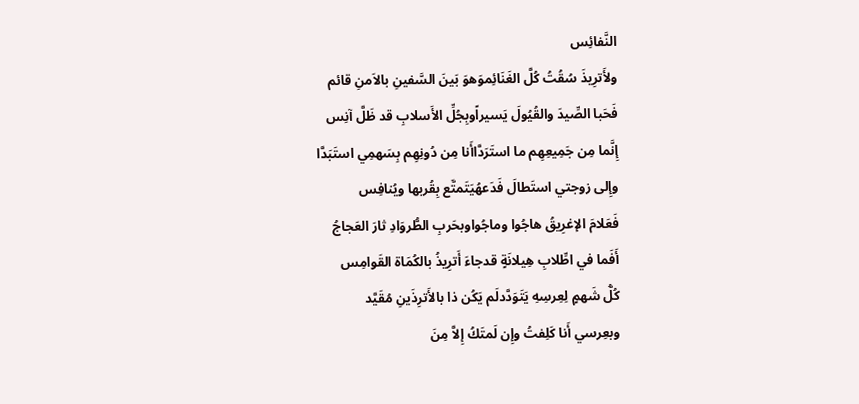النَّفائِس
ولأَترِيذَ سُقُتُ كُلَّ الغَنَائِموَهوَ بَينَ السَّفينِ بالاَمنِ قائم
فَحَبا الصِّيدَ والقُيُولَ يَسيراًوبِجُلِّ الأَسلابِ قد ظَلَّ آنِس
إِنَّما مِن جَمِيعِهِم ما استَرَدَّاأَنا مِن دُونِهِم بِسَهمِي استَبَدَّا
وإِلى زوجتي استَطالَ فَدَعهُيَتَمتَّع بِقُربها ويُنافِس
فَعَلامَ الإغرِيقُ هاجُوا وماجُواوبحَربِ الطُّروَادِ ثارَ العَجاجُ
أَفَما في اطِّلابِ هِيلانَةٍ قدجاءَ أَترِيذُ بالكُمَاة القَوامِس
كُلُّ شَهمٍ لِعِرسِهِ يَتَوَدَّدلَم يَكُن ذا بالأَترِذَينِ مُقَيَّد
وبعِرسي أَنا كَلِفتُ وإِن لَمتَكُ إِلاَّ مِنَ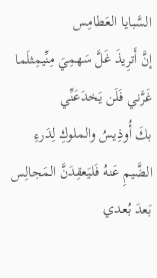السَّبايا العَطامِس
إنَّ أَترِيذَ غَلَّ سَهمِيَ مِنِّيمِثلَما غَرَّني فَلَن يَخدَعَنِّي
بكَ أُوذِيسُ والملوكِ لِدَرءِ الضَّيمِ عَنهُ فَليَعقِدَنَّ المَجالِس
بَعدَ بُعدي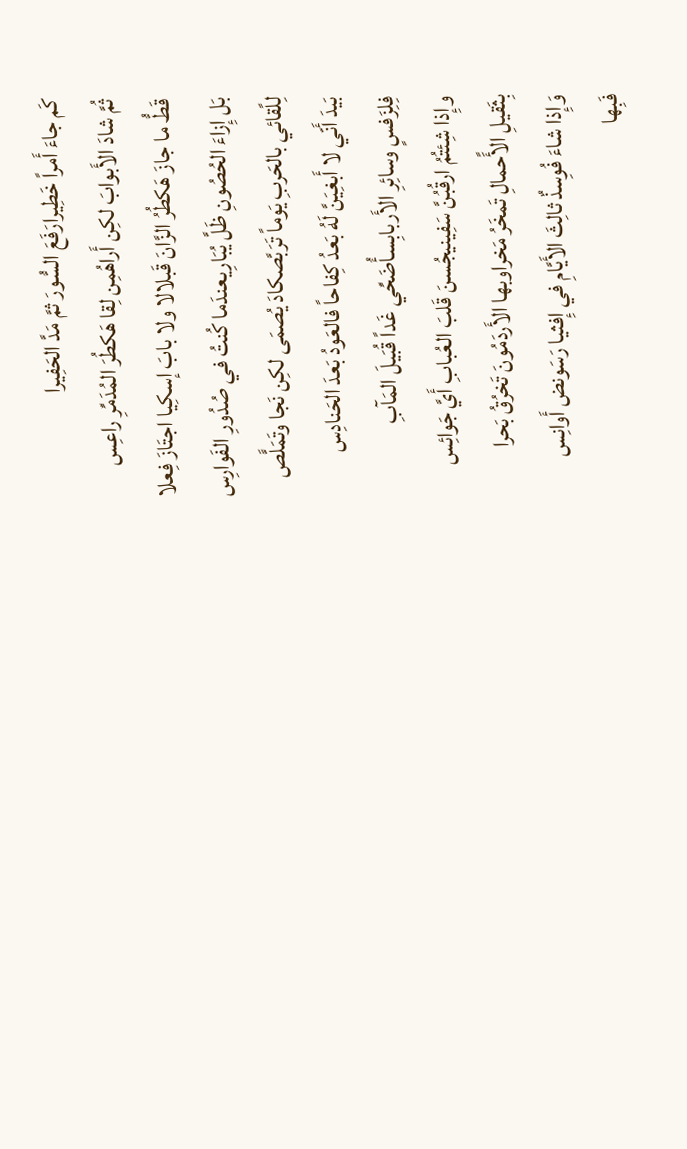كَم جاءَ أَمراً خَطِيرارَفَعَ السُّورَ ثمَّ مَدَّ الحَفِيرا
ثُمَّ شادَ الأَبوابَ لكِن أَراهُمِن لِقا هَكطُرَ المُدَمِّرِ راعِس
قَطُّ ما جازَ هَكطُرُ الزَّانَ قَبلالا ولا بابَ إسكِيا اجتَازَ فِعلا
بَل إِزاءَ الحُصُونِ ظَلَّ يُبَارِيعندَما كُنتُ في صُدُورِ الفَوارِس
لِلًقائي بالحَربِ يَوماً تَرَبَّصكادَ يُصمَى لكِن نَجا وتَمَلًّص
بَيدَ أَنّي لا أَبغِيَنَّ لَهُ بَعدُ كِفاحاً فالعَودُ بَعدَ الحَنادِس
فِلِزَفسٍ وسائِرِ الأَربابِسأُضَحِّي غَداً قُبَيلَ المَآبِ
وإِذا شِئتُمُ ارقُبُنَّ سَفِينيجُسنَ قَلبَ العُبابِ أَيَّ جَوائِس
بِثَقيلِ الأًَحمالِ تَمخَرُ مَخراوبها الأَردَمُونَ تَخرُقُ بَحرا
وَإِذا شاءَ فُوِسذٌ ثالِثَ الأَيَّامِ في إِفثيا رَسَونض أَوانِس
فَبِها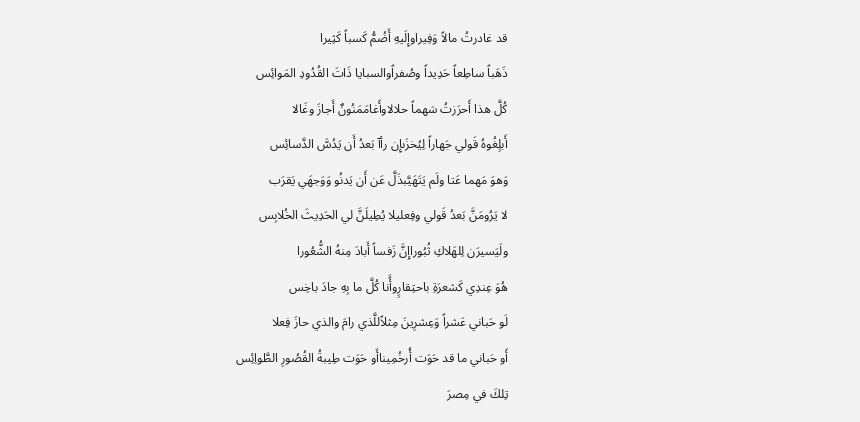قد غادرتُ مالاً وَفِيراوإِلَيهِ أَضُمُّ كَسباً كَثِيرا
ذَهَباً ساطِعاً حَدِيداً وصُفراًوالسبايا ذَاتَ القُدُودِ المَوائِس
كُلَّ هذا أَحرَزتُ سَهماً حلالاوأَغامَمَنُونٌ أَجازَ وغَالا
أَبلٍغُوهُ قَولي جَهاراً لِيُخزَىإِن رأآ بَعدُ أَن يَدُسَّ الدَّسائِس
وَهوَ مَهما عَتا ولَم يَتَهَيَّبذَلَّ عَن أَن يَدنُو وَوَجهَي يَقرَب
لا يَرُومَنَّ بَعدُ قَولي وفِعليلا يُطِيلَنَّ لي الحَدِيثَ الخُلابِس
ولَيَسيرَن لِلهَلاكِ ثُبُوراإِنَّ زَفساً أَبادَ مِنهُ الشُّعُورا
هُوَ عِندِي كَشعرَةِ باحتِقارٍوأًَنا كُلَّ ما بِهِ جادَ باخِس
لَو حَباني عَشراً وَعِشرِينَ مِثلاًللَّذي رامَ والذي حازَ فِعلا
أَو حَباني ما قد حَوَت أُرخُمِيناأَو حَوَت طِيبةُ القُصُورِ الطَّواِئِس
تِلكَ في مِصرَ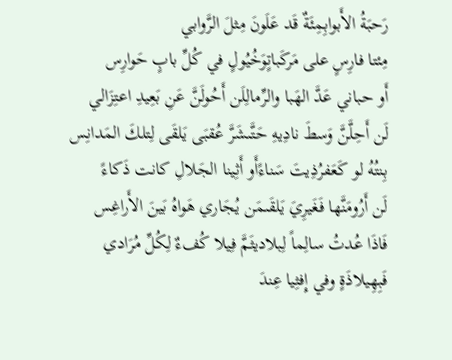رَحبَةُ الأَبوابِمِئَةٌ قَد عَلَونَ مِثلَ الرَّوابي
مِئتا فارِسٍ على مَركَباتٍوَخُيُولٍ في كُلِّ بابٍ حَوارِس
أَو حباني عَدَّ الهَبا والرِّمالِلَن أَحُولَنَّ عَنِ بَعِيدِ اعتِزَالي
لَن أَحِلَّنَّ وَسطَ نادِيهِ حَتَّىشَرَّ عُقبَى يَلقَى لِتلكَ المَدانِس
بِنتُهُ لو كَعَفرُذِيتَ سَناءًأَو أَثِينا الجَلالِ كانت ذَكاءً
لَن أَرُومَنَّها فَغَيرِيَ يَلقَىمَن يُجَاري هَواهُ بَينَ الأَراغِس
فَاذَا عُدتُ سالِماً لِبلاديثَمَّ فِيلا كُفءٌ لِكُلِّ مُرَادي
فَبِهِيلاذَةٍ وفي إِفثِيا عِندَ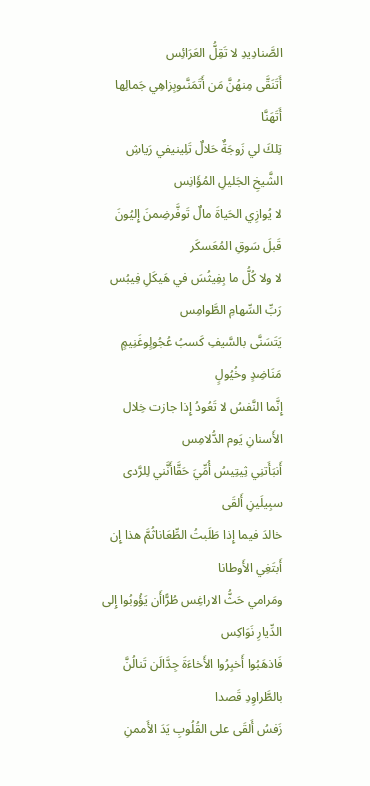الصَّنادِيدِ لا تَقِلُّ العَرَائِس
أَتَنَقَّى مِنهُنَّ مَن أَتَمَنَّىوبِزاهِي جَمالِها أَتَهَنَّا
تِلكَ لي زَوجَةٌ حَلالٌ تَلِينيفي رَياشِ الشَّيخِ الجَليلِ المُؤَانِس
لا يُوازِي الحَياةَ مالٌ تَوفَّرضِمنَ إِليُونَ قَبلَ سَوقِ المُعَسكَر
لا ولا كُلُّ ما بِفِيثُسَ في هَيكَلِ فِيبُس رَبِّ السِّهامِ الطَّوامِس
يَتَسَنَّى بالسَّيفِ كَسبُ عُجُولٍوغَنِيمٍ مَنَاضِدٍ وخُيُولٍ
إِنَّما النَّفسُ لا تَعُودُ إِذا جازت خِلال الأَسنانِ يَوم الدُّلامِس
أَنبَأَتنِي ثِيتِيسُ أُمِّيَ حَقَّاأَنَّني لِلرَّدى سبِيلَينِ أَلقَى
خالدَ فيما إِذا طَلَبتُ الطِّعَاناثُمَّ هذا إِن أَبتَغِي الأَوطانا
ومَرامي حَثُّ الاراغِس طُرًّاأَن يَؤُوبُوا إِلى الدِّيارِ نَوَاكِس
فَاذهَبُوا أَخبِرُوا الأَخاءَةَ جِدَّالَن تَنالُنَّ بالطَّراوِدِ قَصدا
زَفسُ أَلقَى على القُلُوبِ يَدَ الأَممنِ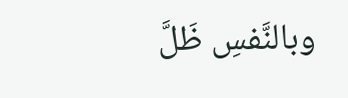وبالنَّفسِ ظَلَّ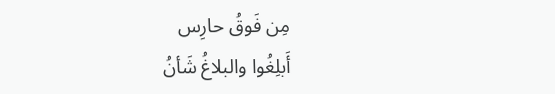مِن فَوقُ حارِس
أَبلِغُوا والبلاغُ شَأنُ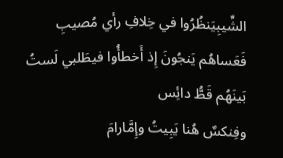الشِّيبِيَنظُرُوا في خِلافِ رأي مُصيبِ
فَعَساهُم يَنجُونَ إِذ أَخطأُوا فيطَلبي لَستُ بَينَهُم قَطُّ دائِس
وفِنكسٌ هُنا يَبِيتُ وإِمَّارامَ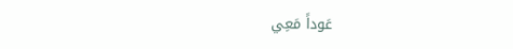عَوداً مَعِي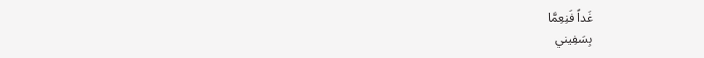غَداً فَنِعِمَّا
بِسَفِيني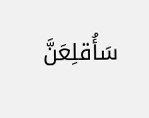سَأُقلِعَنَّ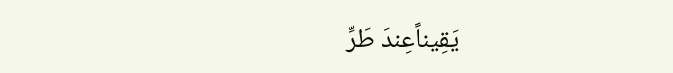يَقِيناًعِندَ طَرِّ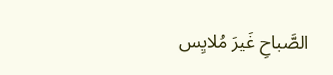الصَّباحِ غَيرَ مُلايِس